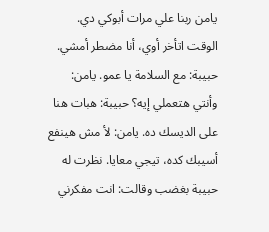يامن ربنا علي مرات أبوكي دي. الوقت اتأخر أوي، أنا مضطر أمشي. حبيبة: مع السلامة يا عمو. يامن: وأنتي هتعملي إيه؟ حبيبة: هبات هنا على الديسك ده. يامن: لأ مش هينفع أسيبك كده، تيجي معايا. نظرت له حبيبة بغضب وقالت: انت مفكرني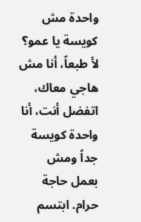واحدة مش كويسة يا عمو؟ لأ طبعاً، أنا مش هاجي معاك، اتفضل أنت، أنا واحدة كويسة جداً ومش بعمل حاجة حرام. ابتسم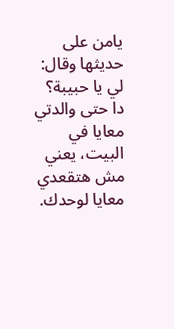يامن على حديثها وقال: لي يا حبيبة؟
دا حتى والدتي معايا في البيت، يعني مش هتقعدي معايا لوحدك.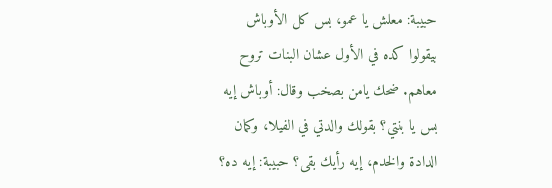حبيبة: معلش يا عمو، بس كل الأوباش بيقولوا كده في الأول عشان البنات تروح معاهم. ضحك يامن بصخب وقال: أوباش إيه بس يا بنتي؟ بقولك والدتي في الفيلا، وكمان الدادة والخدم، إيه رأيك بقى؟ حبيبة: إيه ده؟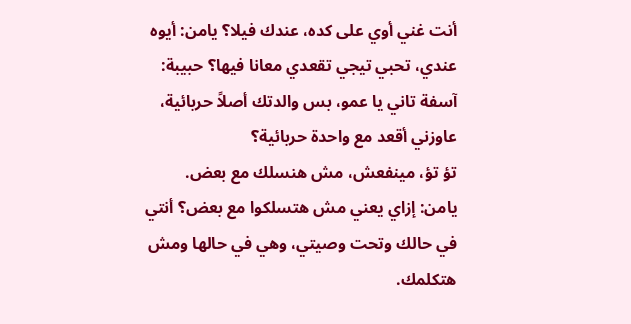أنت غني أوي على كده، عندك فيلا؟ يامن: أيوه عندي، تحبي تيجي تقعدي معانا فيها؟ حبيبة: آسفة تاني يا عمو، بس والدتك أصلاً حربائية، عاوزني أقعد مع واحدة حربائية؟
تؤ تؤ، مينفعش، مش هنسلك مع بعض. يامن: إزاي يعني مش هتسلكوا مع بعض؟ أنتي في حالك وتحت وصيتي، وهي في حالها ومش هتكلمك.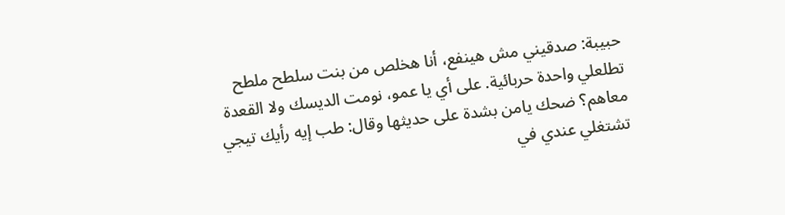حبيبة: صدقيني مش هينفع، أنا هخلص من بنت سلطح ملطح تطلعلي واحدة حربائية. على أي يا عمو، نومت الديسك ولا القعدة معاهم؟ ضحك يامن بشدة على حديثها وقال: طب إيه رأيك تيجي تشتغلي عندي في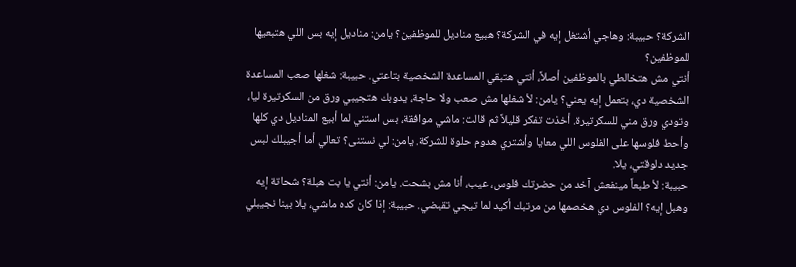الشركة؟ حبيبة: وهاجي أشتغل إيه في الشركة؟ هبيع مناديل للموظفين؟ يامن: مناديل إيه بس اللي هتبعيها للموظفين؟
أنتي مش هتخالطي بالموظفين أصلاً، أنتي هتبقي المساعدة الشخصية بتاعتي. حبيبة: شغلها صعب المساعدة الشخصية دي، بتعمل إيه يعني؟ يامن: لأ شغلها مش صعب ولا حاجة، يدوبك هتجيبي ورق من السكرتيرة ليا، وتودي ورق مني للسكرتيرة. أخذت تفكر قليلاً ثم قالت: ماشي موافقة، بس استني لما أبيع المناديل دي كلها وأحط فلوسها على الفلوس اللي معايا وأشتري هدوم حلوة للشركة. يامن: لي نستنى؟ تعالي أما أجيبلك لبس جديد دلوقتي، يلا.
حبيبة: لأ طبعاً مينفعش آخد من حضرتك فلوس، عيب، أنا مش بشحت. يامن: أنتي يا بت هبلة؟ شحاتة إيه وهبل إيه؟ الفلوس دي هخصمها من مرتبك أكيد لما تيجي تقبضي. حبيبة: إذا كان كده ماشي، يلا بينا نجيبلي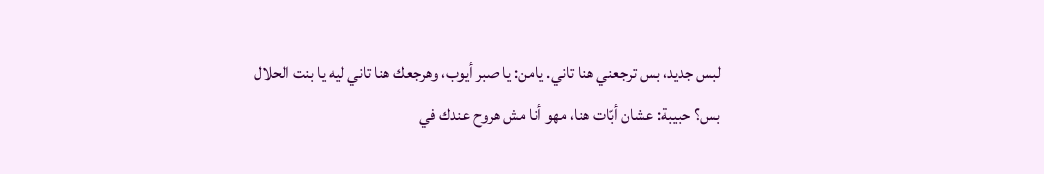لبس جديد، بس ترجعني هنا تاني. يامن: يا صبر أيوب، وهرجعك هنا تاني ليه يا بنت الحلال بس؟ حبيبة: عشان أبّات هنا، مهو أنا مش هروح عندك في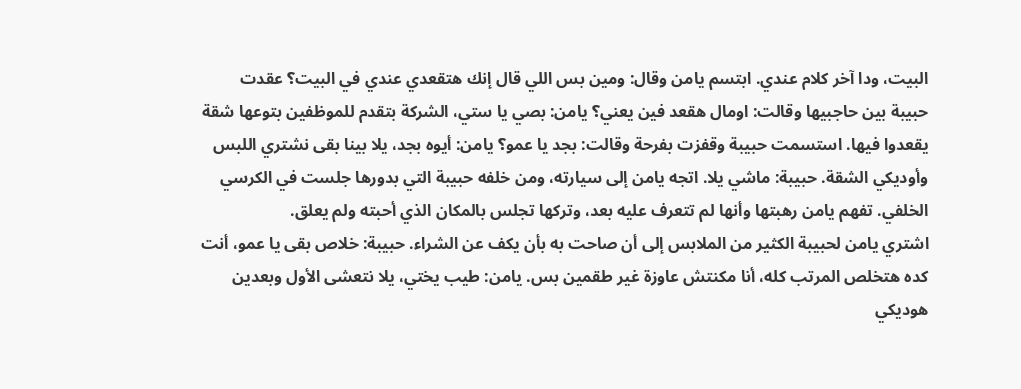البيت، ودا آخر كلام عندي. ابتسم يامن وقال: ومين بس اللي قال إنك هتقعدي عندي في البيت؟ عقدت
حبيبة بين حاجبيها وقالت: اومال هقعد فين يعني؟ يامن: بصي يا ستي، الشركة بتقدم للموظفين بتوعها شقة يقعدوا فيها. استسمت حبيبة وقفزت بفرحة وقالت: بجد يا عمو؟ يامن: أيوه بجد، يلا بينا بقى نشتري اللبس وأوديكي الشقة. حبيبة: ماشي يلا. اتجه يامن إلى سيارته، ومن خلفه حبيبة التي بدورها جلست في الكرسي الخلفي. تفهم يامن رهبتها وأنها لم تتعرف عليه بعد، وتركها تجلس بالمكان الذي أحبته ولم يعلق.
اشتري يامن لحبيبة الكثير من الملابس إلى أن صاحت به بأن يكف عن الشراء. حبيبة: خلاص بقى يا عمو، أنت كده هتخلص المرتب كله، أنا مكنتش عاوزة غير طقمين بس. يامن: طيب يختي، يلا نتعشى الأول وبعدين هوديكي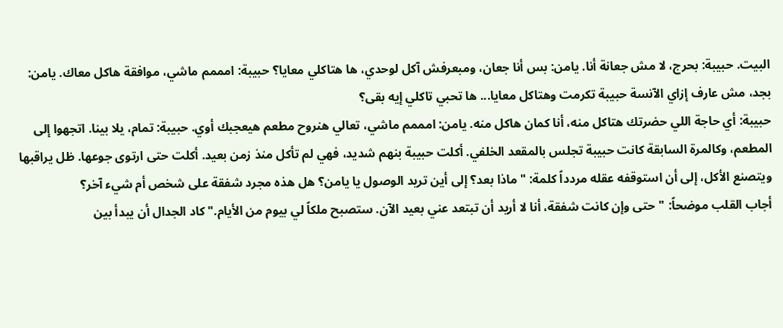البيت. حبيبة: بحرج، لا مش جعانة أنا. يامن: بس أنا جعان، ومبعرفش آكل لوحدي، ها هتاكلي معايا؟ حبيبة: امممم ماشي، موافقة هاكل معاك. يامن: بجد، مش عارف إزاي الآنسة حبيبة تكرمت وهتاكل معايا... ها تحبي تاكلي إيه بقى؟
حبيبة: أي حاجة اللي حضرتك هتاكل منه، أنا كمان هاكل منه. يامن: امممم ماشي، تعالي هنروح مطعم هيعجبك أوي. حبيبة: تمام، يلا بينا. اتجهوا إلى المطعم، وكالمرة السابقة كانت حبيبة تجلس بالمقعد الخلفي. أكلت حبيبة بنهم شديد، فهي لم تأكل منذ زمن بعيد. أكلت حتى ارتوى جوعها. ظل يراقبها ويتصنع الأكل، إلى أن استوقفه عقله مردداً كلمة: "ماذا بعد؟ إلى أين تريد الوصول يا يامن؟ هل هذه مجرد شفقة على شخص أم شيء آخر؟
أجاب القلب موضحاً: "حتى وإن كانت شفقة، أنا لا أريد أن تبتعد عني بعيد الآن. ستصبح ملكاً لي بيوم من الأيام." كاد الجدال أن يبدأ بين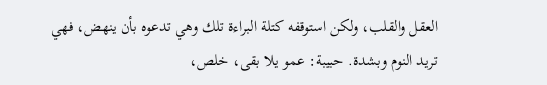العقل والقلب، ولكن استوقفه كتلة البراءة تلك وهي تدعوه بأن ينهض، فهي تريد النوم وبشدة. حبيبة: عمو يلا بقى، خلص،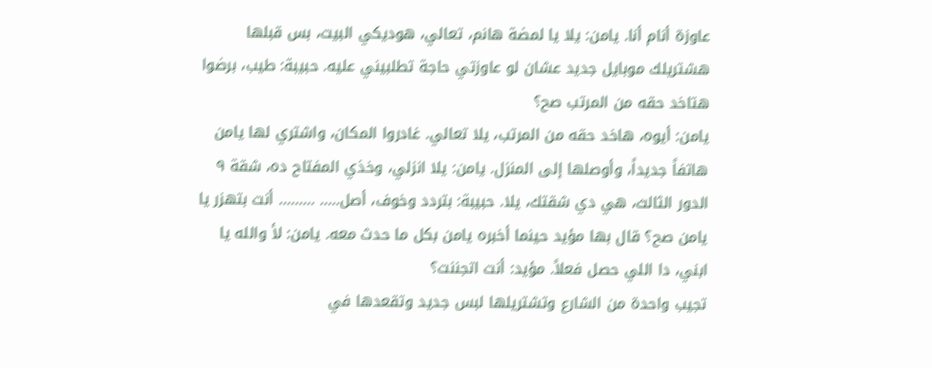عاوزة أنام أنا. يامن: يلا يا لمضة هانم، تعالي، هوديكي البيت، بس قبلها هشتريلك موبايل جديد عشان لو عاوزتي حاجة تطلبيني عليه. حبيبة: طيب، برضوا هتاخد حقه من المرتب صح؟
يامن: أيوه، هاخد حقه من المرتب، يلا تعالي. غادروا المكان، واشتري لها يامن هاتفاً جديداً، وأوصلها إلى المنزل. يامن: يلا انزلي، وخذي المفتاح ده، شقة ٩ الدور الثالث، هي دي شقتك، يلا. حبيبة: بتردد وخوف، أصل..... ......... أنت بتهزر يا يامن صح؟ قال بها مؤيد حينما أخبره يامن بكل ما حدث معه. يامن: لأ والله يا ابني، دا اللي حصل فعلاً. مؤيد: أنت اتجننت؟
تجيب واحدة من الشارع وتشتريلها لبس جديد وتقعدها في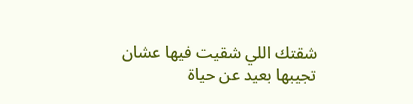شقتك اللي شقيت فيها عشان تجيبها بعيد عن حياة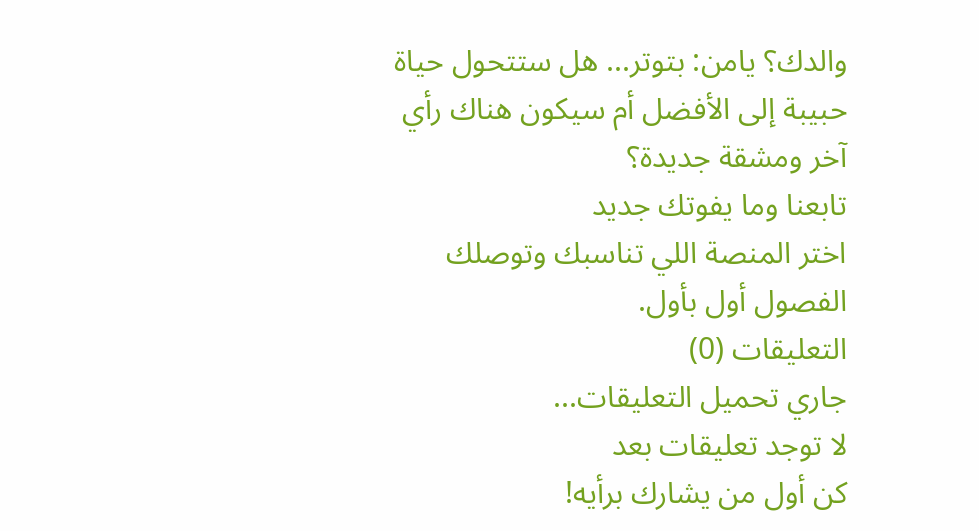والدك؟ يامن: بتوتر... هل ستتحول حياة حبيبة إلى الأفضل أم سيكون هناك رأي آخر ومشقة جديدة؟
تابعنا وما يفوتك جديد
اختر المنصة اللي تناسبك وتوصلك الفصول أول بأول.
التعليقات (0)
جاري تحميل التعليقات...
لا توجد تعليقات بعد
كن أول من يشارك برأيه!